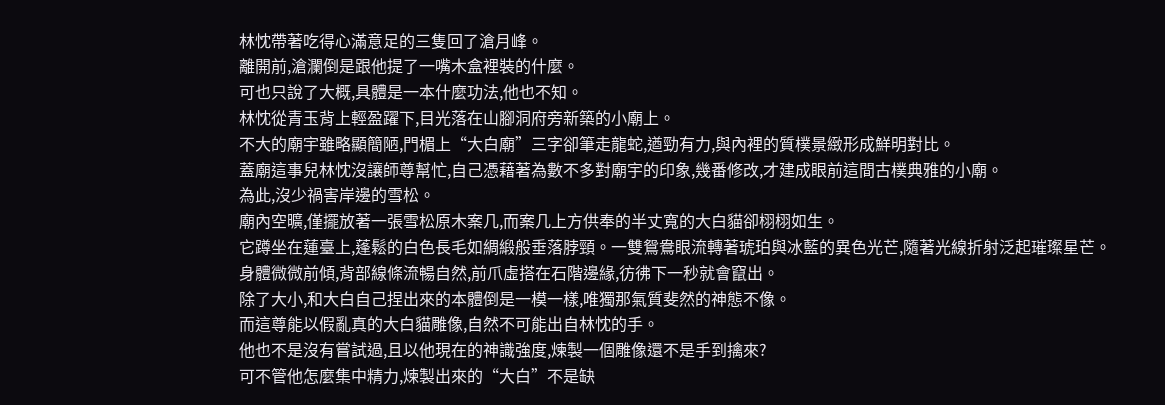林忱帶著吃得心滿意足的三隻回了滄月峰。
離開前,滄瀾倒是跟他提了一嘴木盒裡裝的什麼。
可也只說了大概,具體是一本什麼功法,他也不知。
林忱從青玉背上輕盈躍下,目光落在山腳洞府旁新築的小廟上。
不大的廟宇雖略顯簡陋,門楣上“大白廟”三字卻筆走龍蛇,遒勁有力,與內裡的質樸景緻形成鮮明對比。
蓋廟這事兒林忱沒讓師尊幫忙,自己憑藉著為數不多對廟宇的印象,幾番修改,才建成眼前這間古樸典雅的小廟。
為此,沒少禍害岸邊的雪松。
廟內空曠,僅擺放著一張雪松原木案几,而案几上方供奉的半丈寬的大白貓卻栩栩如生。
它蹲坐在蓮臺上,蓬鬆的白色長毛如綢緞般垂落脖頸。一雙鴛鴦眼流轉著琥珀與冰藍的異色光芒,隨著光線折射泛起璀璨星芒。
身體微微前傾,背部線條流暢自然,前爪虛搭在石階邊緣,彷彿下一秒就會竄出。
除了大小,和大白自己捏出來的本體倒是一模一樣,唯獨那氣質斐然的神態不像。
而這尊能以假亂真的大白貓雕像,自然不可能出自林忱的手。
他也不是沒有嘗試過,且以他現在的神識強度,煉製一個雕像還不是手到擒來?
可不管他怎麼集中精力,煉製出來的“大白”不是缺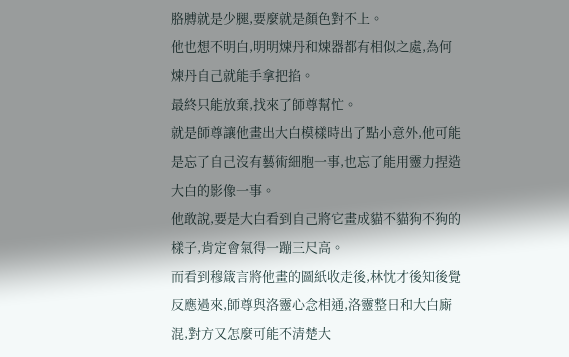胳膊就是少腿,要麼就是顏色對不上。
他也想不明白,明明煉丹和煉器都有相似之處,為何煉丹自己就能手拿把掐。
最終只能放棄,找來了師尊幫忙。
就是師尊讓他畫出大白模樣時出了點小意外,他可能是忘了自己沒有藝術細胞一事,也忘了能用靈力捏造大白的影像一事。
他敢說,要是大白看到自己將它畫成貓不貓狗不狗的樣子,肯定會氣得一蹦三尺高。
而看到穆箴言將他畫的圖紙收走後,林忱才後知後覺反應過來,師尊與洛靈心念相通,洛靈整日和大白廝混,對方又怎麼可能不清楚大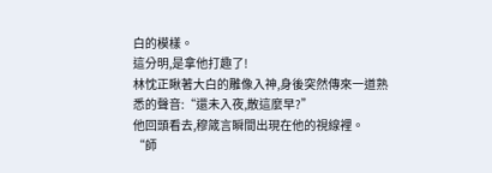白的模樣。
這分明,是拿他打趣了!
林忱正瞅著大白的雕像入神,身後突然傳來一道熟悉的聲音:“還未入夜,散這麼早?”
他回頭看去,穆箴言瞬間出現在他的視線裡。
“師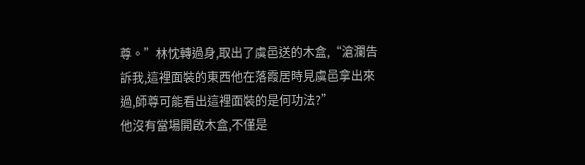尊。”林忱轉過身,取出了虞邑送的木盒,“滄瀾告訴我,這裡面裝的東西他在落霞居時見虞邑拿出來過,師尊可能看出這裡面裝的是何功法?”
他沒有當場開啟木盒,不僅是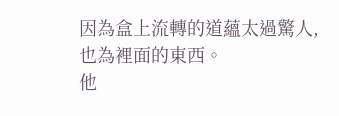因為盒上流轉的道蘊太過驚人,也為裡面的東西。
他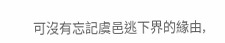可沒有忘記虞邑逃下界的緣由,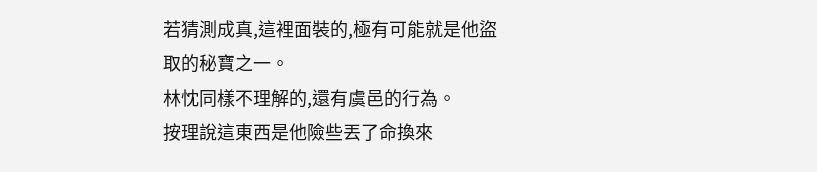若猜測成真,這裡面裝的,極有可能就是他盜取的秘寶之一。
林忱同樣不理解的,還有虞邑的行為。
按理說這東西是他險些丟了命換來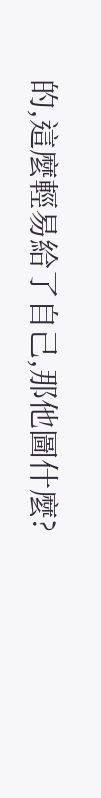的,這麼輕易給了自己,那他圖什麼?